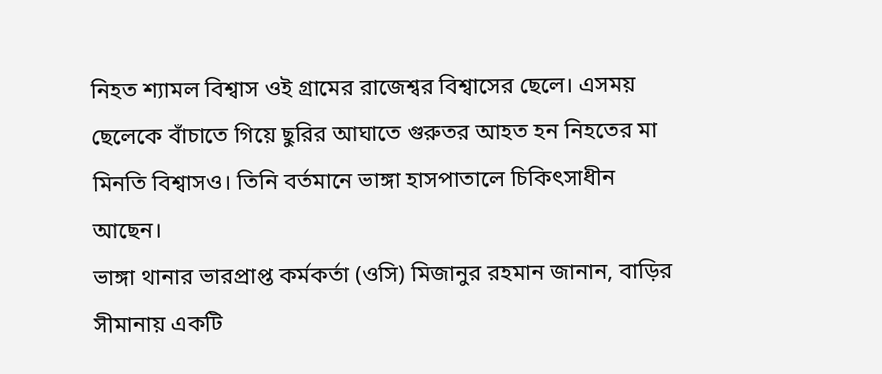নিহত শ্যামল বিশ্বাস ওই গ্ৰামের রাজেশ্বর বিশ্বাসের ছেলে। এসময় ছেলেকে বাঁচাতে গিয়ে ছুরির আঘাতে গুরুতর আহত হন নিহতের মা মিনতি বিশ্বাসও। তিনি বর্তমানে ভাঙ্গা হাসপাতালে চিকিৎসাধীন আছেন।
ভাঙ্গা থানার ভারপ্রাপ্ত কর্মকর্তা (ওসি) মিজানুর রহমান জানান, বাড়ির সীমানায় একটি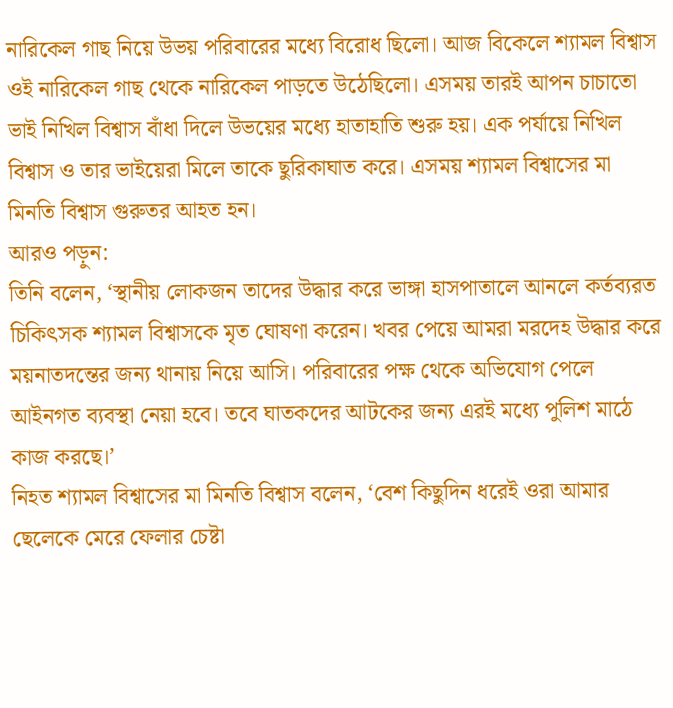নারিকেল গাছ নিয়ে উভয় পরিবারের মধ্যে বিরোধ ছিলো। আজ বিকেলে শ্যামল বিশ্বাস ওই নারিকেল গাছ থেকে নারিকেল পাড়তে উঠেছিলো। এসময় তারই আপন চাচাতো ভাই নিখিল বিশ্বাস বাঁধা দিলে উভয়ের মধ্যে হাতাহাতি শুরু হয়। এক পর্যায়ে নিখিল বিশ্বাস ও তার ভাইয়েরা মিলে তাকে ছুরিকাঘাত করে। এসময় শ্যামল বিশ্বাসের মা মিনতি বিশ্বাস গুরুতর আহত হন।
আরও পড়ুন:
তিনি বলেন, ‘স্থানীয় লোকজন তাদের উদ্ধার করে ভাঙ্গা হাসপাতালে আনলে কর্তব্যরত চিকিৎসক শ্যামল বিশ্বাসকে মৃত ঘোষণা করেন। খবর পেয়ে আমরা মরদেহ উদ্ধার করে ময়নাতদন্তের জন্য থানায় নিয়ে আসি। পরিবারের পক্ষ থেকে অভিযোগ পেলে আইনগত ব্যবস্থা নেয়া হবে। তবে ঘাতকদের আটকের জন্য এরই মধ্যে পুলিশ মাঠে কাজ করছে।’
নিহত শ্যামল বিশ্বাসের মা মিনতি বিশ্বাস বলেন, ‘বেশ কিছুদিন ধরেই ওরা আমার ছেলেকে মেরে ফেলার চেষ্টা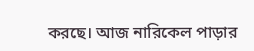করছে। আজ নারিকেল পাড়ার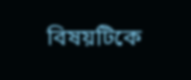বিষয়টিকে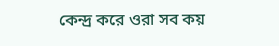কেন্দ্র করে ওরা সব কয়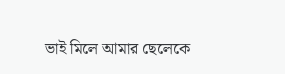ভাই মিলে আমার ছেলেকে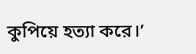কুপিয়ে হত্যা করে।’